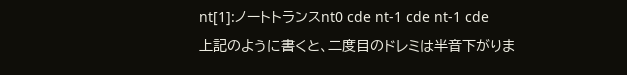nt[1]:ノートトランスnt0 cde nt-1 cde nt-1 cde
上記のように書くと、二度目のドレミは半音下がりま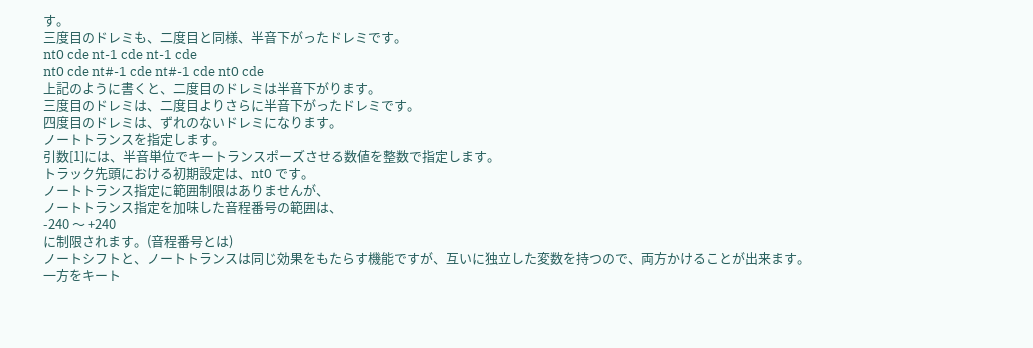す。
三度目のドレミも、二度目と同様、半音下がったドレミです。
nt0 cde nt-1 cde nt-1 cde
nt0 cde nt#-1 cde nt#-1 cde nt0 cde
上記のように書くと、二度目のドレミは半音下がります。
三度目のドレミは、二度目よりさらに半音下がったドレミです。
四度目のドレミは、ずれのないドレミになります。
ノートトランスを指定します。
引数[1]には、半音単位でキートランスポーズさせる数値を整数で指定します。
トラック先頭における初期設定は、nt0 です。
ノートトランス指定に範囲制限はありませんが、
ノートトランス指定を加味した音程番号の範囲は、
-240 〜 +240
に制限されます。(音程番号とは)
ノートシフトと、ノートトランスは同じ効果をもたらす機能ですが、互いに独立した変数を持つので、両方かけることが出来ます。
一方をキート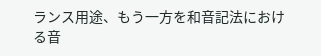ランス用途、もう一方を和音記法における音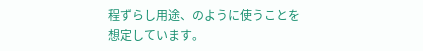程ずらし用途、のように使うことを想定しています。